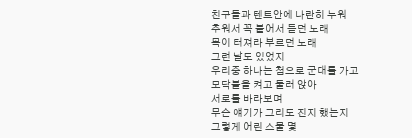친구들과 텐트안에 나란히 누워
추워서 꼭 붙어서 듣던 노래
목이 터져라 부르던 노래
그런 날도 있었지
우리중 하나는 첨으로 군대를 가고
모닥불을 켜고 둘러 앉아
서로를 바라보며
무슨 얘기가 그리도 진지 했는지
그렇게 어린 스물 몇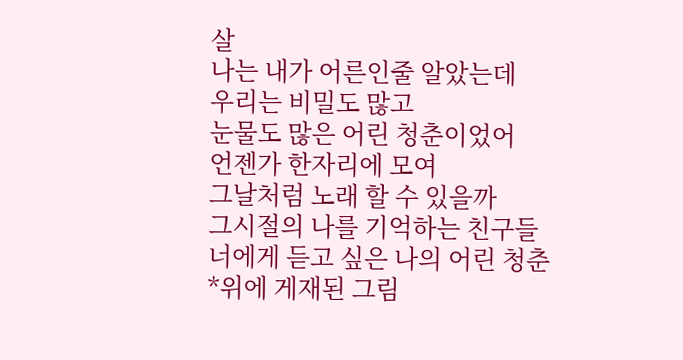살
나는 내가 어른인줄 알았는데
우리는 비밀도 많고
눈물도 많은 어린 청춘이었어
언젠가 한자리에 모여
그날처럼 노래 할 수 있을까
그시절의 나를 기억하는 친구들
너에게 듣고 싶은 나의 어린 청춘
*위에 게재된 그림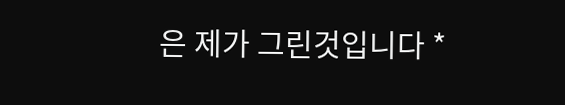은 제가 그린것입니다 *